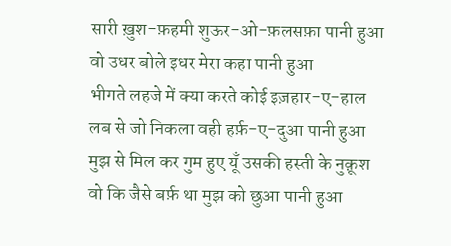सारी ख़ुश-फ़हमी शुऊर-ओ-फ़लसफ़ा पानी हुआ
वो उधर बोले इधर मेरा कहा पानी हुआ
भीगते लहजे में क्या करते कोई इज़हार-ए-हाल
लब से जो निकला वही हर्फ़-ए-दुआ पानी हुआ
मुझ से मिल कर गुम हुए यूँ उसकी हस्ती के नुक़ूश
वो कि जैसे बर्फ़ था मुझ को छुआ पानी हुआ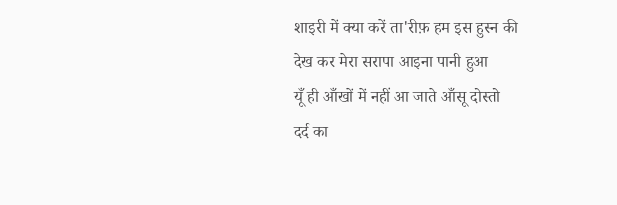शाइरी में क्या करें ता'रीफ़ हम इस हुस्न की
देख कर मेरा सरापा आइना पानी हुआ
यूँ ही आँखों में नहीं आ जाते आँसू दोस्तो
दर्द का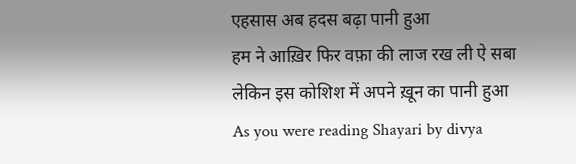एहसास अब हदस बढ़ा पानी हुआ
हम ने आख़िर फिर वफ़ा की लाज रख ली ऐ सबा
लेकिन इस कोशिश में अपने ख़ून का पानी हुआ
As you were reading Shayari by divya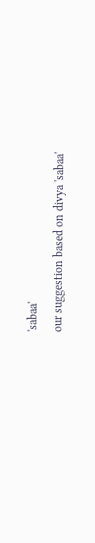'sabaa'
our suggestion based on divya 'sabaa'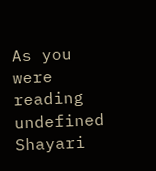As you were reading undefined Shayari